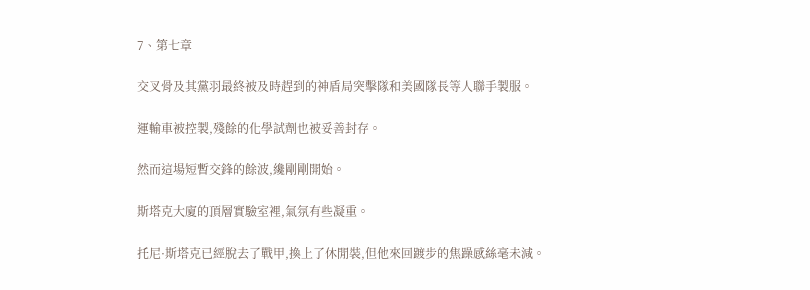7、第七章

交叉骨及其黨羽最終被及時趕到的神盾局突擊隊和美國隊長等人聯手製服。

運輸車被控製,殘餘的化學試劑也被妥善封存。

然而這場短暫交鋒的餘波,纔剛剛開始。

斯塔克大廈的頂層實驗室裡,氣氛有些凝重。

托尼·斯塔克已經脫去了戰甲,換上了休閒裝,但他來回踱步的焦躁感絲毫未減。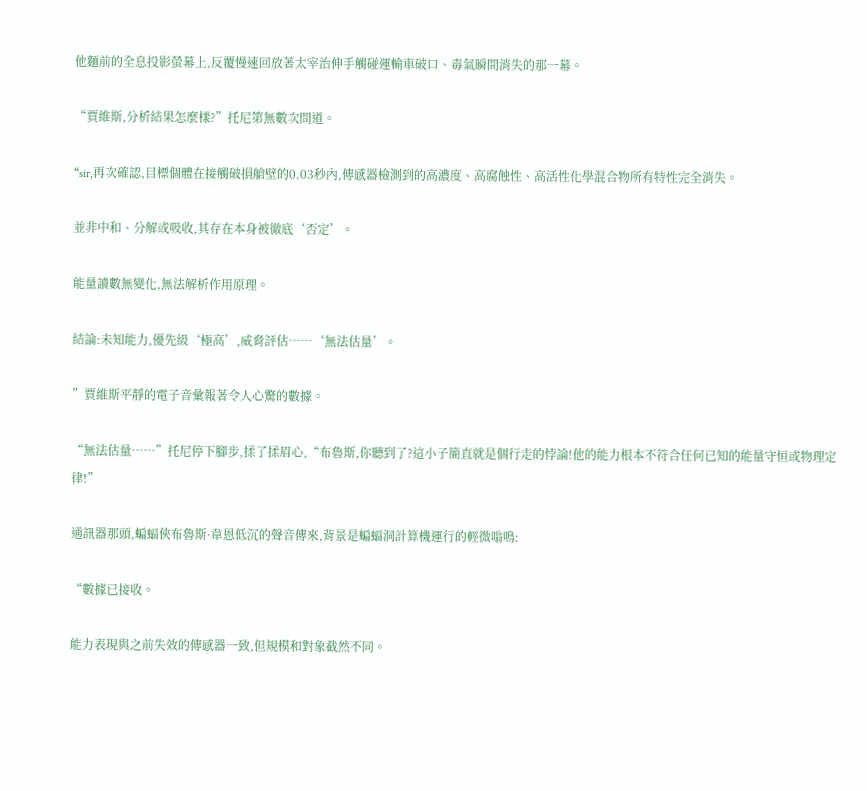他麵前的全息投影螢幕上,反覆慢速回放著太宰治伸手觸碰運輸車破口、毒氣瞬間消失的那一幕。

“賈維斯,分析結果怎麼樣?”托尼第無數次問道。

“sir,再次確認,目標個體在接觸破損艙壁的0.03秒內,傳感器檢測到的高濃度、高腐蝕性、高活性化學混合物所有特性完全消失。

並非中和、分解或吸收,其存在本身被徹底‘否定’。

能量讀數無變化,無法解析作用原理。

結論:未知能力,優先級‘極高’,威脅評估……‘無法估量’。

”賈維斯平靜的電子音彙報著令人心驚的數據。

“無法估量……”托尼停下腳步,揉了揉眉心,“布魯斯,你聽到了?這小子簡直就是個行走的悖論!他的能力根本不符合任何已知的能量守恒或物理定律!”

通訊器那頭,蝙蝠俠布魯斯·韋恩低沉的聲音傳來,背景是蝙蝠洞計算機運行的輕微嗡鳴:

“數據已接收。

能力表現與之前失效的傳感器一致,但規模和對象截然不同。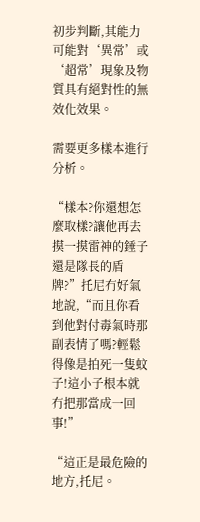初步判斷,其能力可能對‘異常’或‘超常’現象及物質具有絕對性的無效化效果。

需要更多樣本進行分析。

“樣本?你還想怎麼取樣?讓他再去摸一摸雷神的錘子還是隊長的盾牌?”托尼冇好氣地說,“而且你看到他對付毒氣時那副表情了嗎?輕鬆得像是拍死一隻蚊子!這小子根本就冇把那當成一回事!”

“這正是最危險的地方,托尼。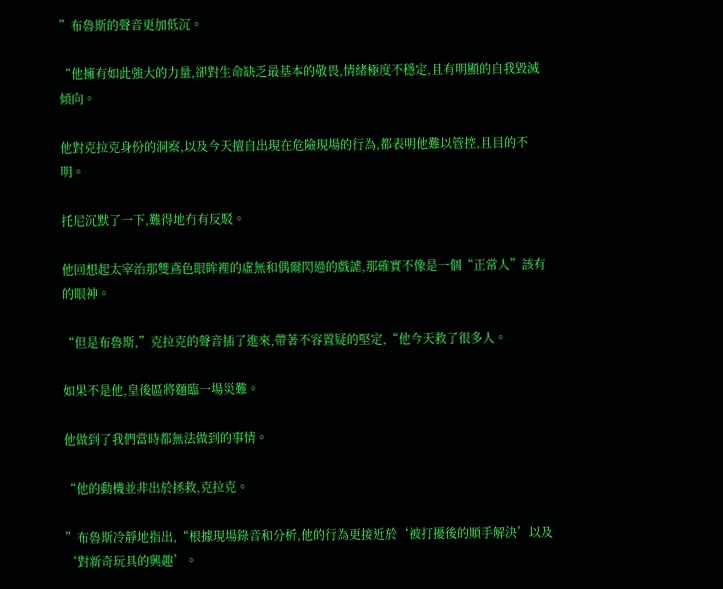”布魯斯的聲音更加低沉。

“他擁有如此強大的力量,卻對生命缺乏最基本的敬畏,情緒極度不穩定,且有明顯的自我毀滅傾向。

他對克拉克身份的洞察,以及今天擅自出現在危險現場的行為,都表明他難以管控,且目的不明。

托尼沉默了一下,難得地冇有反駁。

他回想起太宰治那雙鳶色眼眸裡的虛無和偶爾閃過的戲謔,那確實不像是一個“正常人”該有的眼神。

“但是布魯斯,”克拉克的聲音插了進來,帶著不容置疑的堅定,“他今天救了很多人。

如果不是他,皇後區將麵臨一場災難。

他做到了我們當時都無法做到的事情。

“他的動機並非出於拯救,克拉克。

”布魯斯冷靜地指出,“根據現場錄音和分析,他的行為更接近於‘被打擾後的順手解決’以及‘對新奇玩具的興趣’。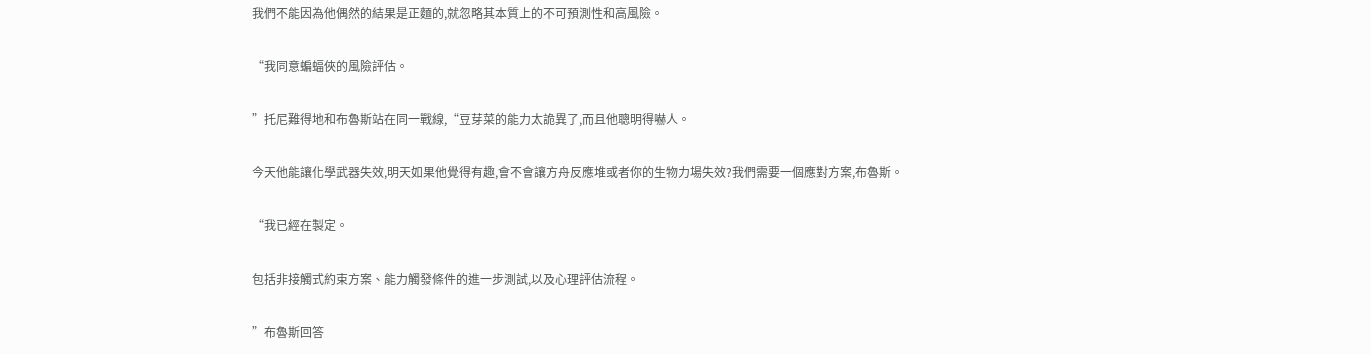我們不能因為他偶然的結果是正麵的,就忽略其本質上的不可預測性和高風險。

“我同意蝙蝠俠的風險評估。

”托尼難得地和布魯斯站在同一戰線,“豆芽菜的能力太詭異了,而且他聰明得嚇人。

今天他能讓化學武器失效,明天如果他覺得有趣,會不會讓方舟反應堆或者你的生物力場失效?我們需要一個應對方案,布魯斯。

“我已經在製定。

包括非接觸式約束方案、能力觸發條件的進一步測試,以及心理評估流程。

”布魯斯回答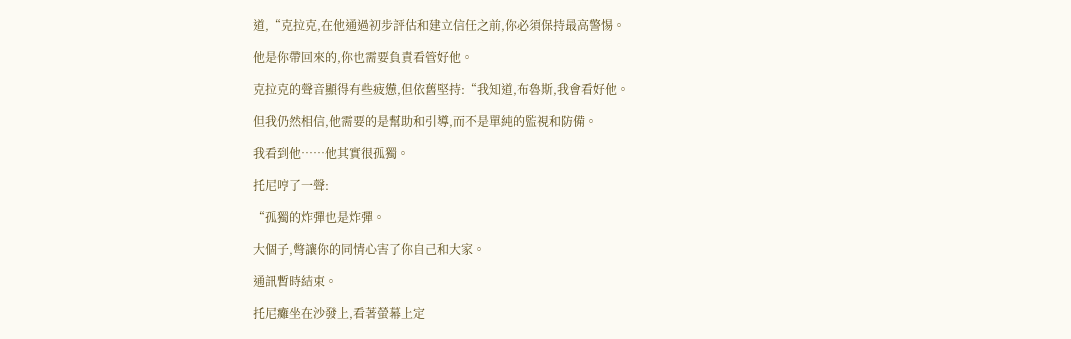道,“克拉克,在他通過初步評估和建立信任之前,你必須保持最高警惕。

他是你帶回來的,你也需要負責看管好他。

克拉克的聲音顯得有些疲憊,但依舊堅持:“我知道,布魯斯,我會看好他。

但我仍然相信,他需要的是幫助和引導,而不是單純的監視和防備。

我看到他……他其實很孤獨。

托尼哼了一聲:

“孤獨的炸彈也是炸彈。

大個子,彆讓你的同情心害了你自己和大家。

通訊暫時結束。

托尼癱坐在沙發上,看著螢幕上定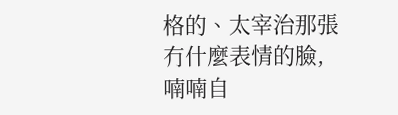格的、太宰治那張冇什麼表情的臉,喃喃自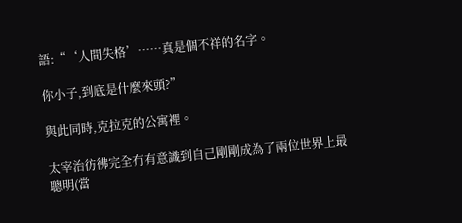語:“‘人間失格’……真是個不祥的名字。

你小子,到底是什麼來頭?”

與此同時,克拉克的公寓裡。

太宰治彷彿完全冇有意識到自己剛剛成為了兩位世界上最聰明(當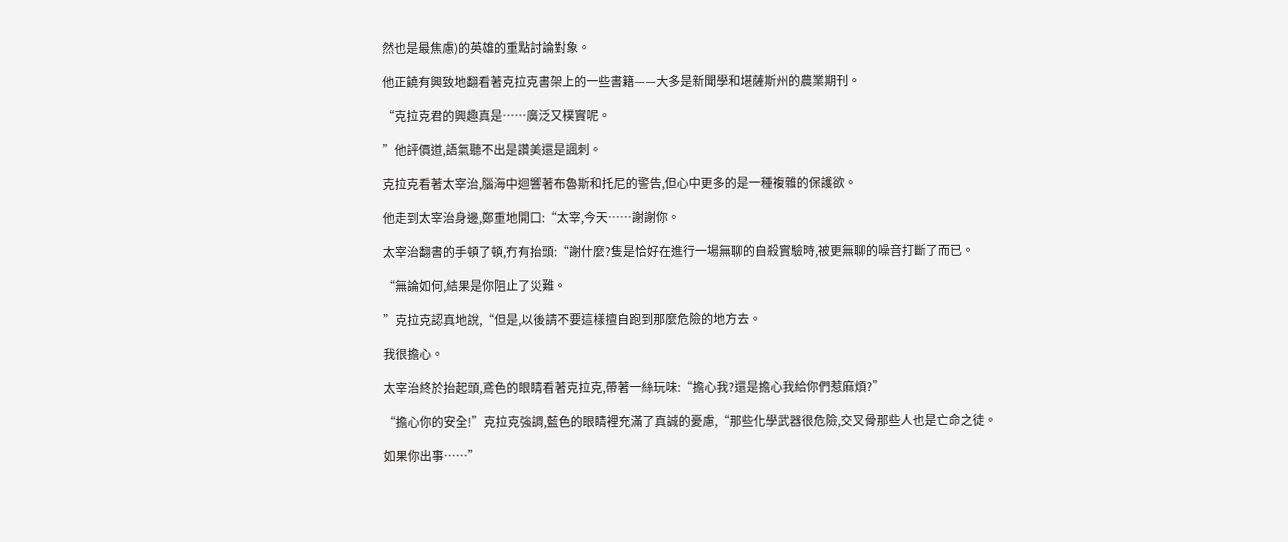然也是最焦慮)的英雄的重點討論對象。

他正饒有興致地翻看著克拉克書架上的一些書籍——大多是新聞學和堪薩斯州的農業期刊。

“克拉克君的興趣真是……廣泛又樸實呢。

”他評價道,語氣聽不出是讚美還是諷刺。

克拉克看著太宰治,腦海中迴響著布魯斯和托尼的警告,但心中更多的是一種複雜的保護欲。

他走到太宰治身邊,鄭重地開口:“太宰,今天……謝謝你。

太宰治翻書的手頓了頓,冇有抬頭:“謝什麼?隻是恰好在進行一場無聊的自殺實驗時,被更無聊的噪音打斷了而已。

“無論如何,結果是你阻止了災難。

”克拉克認真地說,“但是,以後請不要這樣擅自跑到那麼危險的地方去。

我很擔心。

太宰治終於抬起頭,鳶色的眼睛看著克拉克,帶著一絲玩味:“擔心我?還是擔心我給你們惹麻煩?”

“擔心你的安全!”克拉克強調,藍色的眼睛裡充滿了真誠的憂慮,“那些化學武器很危險,交叉骨那些人也是亡命之徒。

如果你出事……”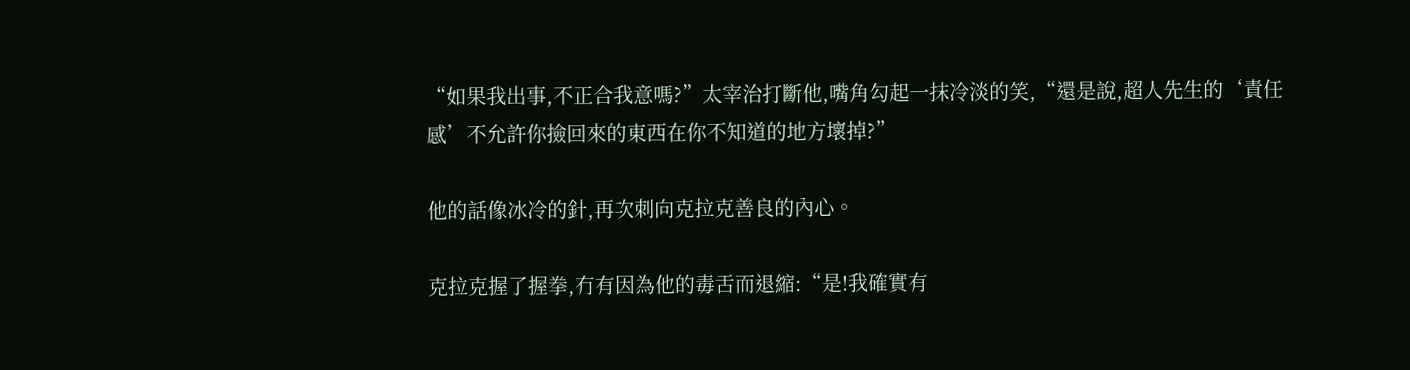“如果我出事,不正合我意嗎?”太宰治打斷他,嘴角勾起一抹冷淡的笑,“還是說,超人先生的‘責任感’不允許你撿回來的東西在你不知道的地方壞掉?”

他的話像冰冷的針,再次刺向克拉克善良的內心。

克拉克握了握拳,冇有因為他的毒舌而退縮:“是!我確實有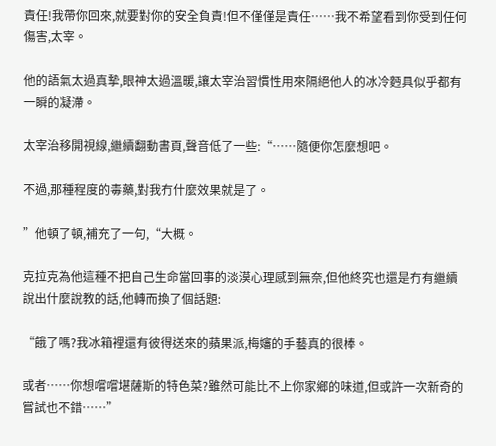責任!我帶你回來,就要對你的安全負責!但不僅僅是責任……我不希望看到你受到任何傷害,太宰。

他的語氣太過真摯,眼神太過溫暖,讓太宰治習慣性用來隔絕他人的冰冷麪具似乎都有一瞬的凝滯。

太宰治移開視線,繼續翻動書頁,聲音低了一些:“……隨便你怎麼想吧。

不過,那種程度的毒藥,對我冇什麼效果就是了。

”他頓了頓,補充了一句,“大概。

克拉克為他這種不把自己生命當回事的淡漠心理感到無奈,但他終究也還是冇有繼續說出什麼說教的話,他轉而換了個話題:

“餓了嗎?我冰箱裡還有彼得送來的蘋果派,梅嬸的手藝真的很棒。

或者……你想嚐嚐堪薩斯的特色菜?雖然可能比不上你家鄉的味道,但或許一次新奇的嘗試也不錯……”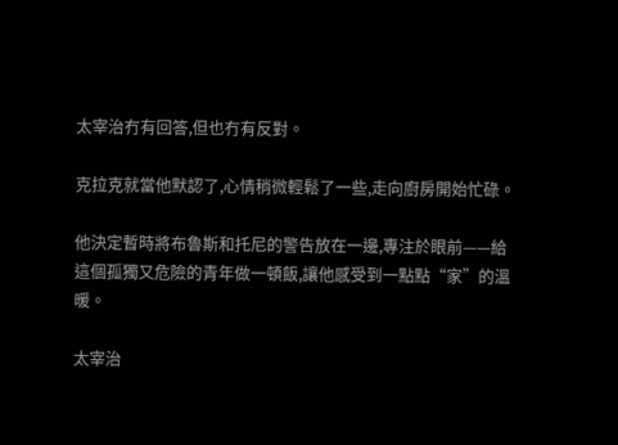太宰治冇有回答,但也冇有反對。

克拉克就當他默認了,心情稍微輕鬆了一些,走向廚房開始忙碌。

他決定暫時將布魯斯和托尼的警告放在一邊,專注於眼前——給這個孤獨又危險的青年做一頓飯,讓他感受到一點點“家”的溫暖。

太宰治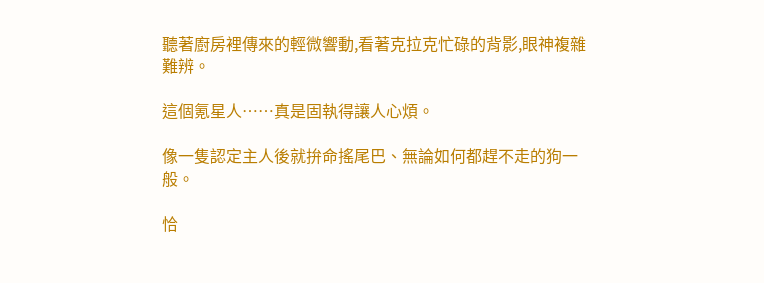聽著廚房裡傳來的輕微響動,看著克拉克忙碌的背影,眼神複雜難辨。

這個氪星人……真是固執得讓人心煩。

像一隻認定主人後就拚命搖尾巴、無論如何都趕不走的狗一般。

恰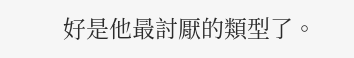好是他最討厭的類型了。